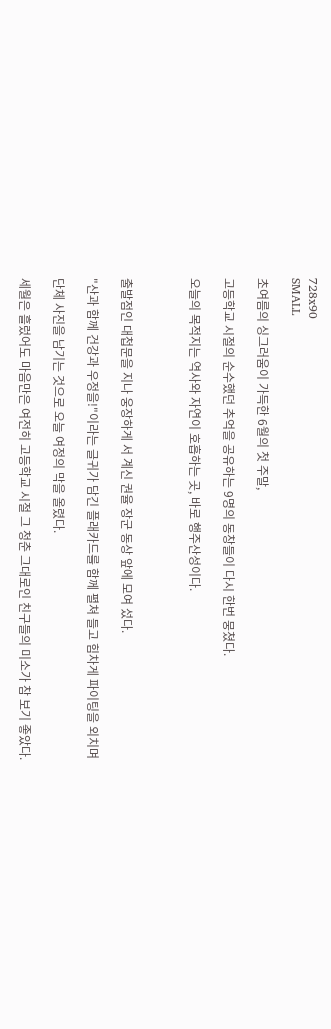728x90
SMALL

초여름의 싱그러움이 가득한 6월의 첫 주말,

고등학교 시절의 순수했던 추억을 공유하는 9명의 동창들이 다시 한번 뭉쳤다.

오늘의 목적지는 역사와 자연이 호흡하는 곳, 바로 행주산성이다.



출발점인 대첩문을 지나 웅장하게 서 계신 권율 장군 동상 앞에 모여 섰다.

"산과 함께 건강과 우정을!"이라는 글귀가 담긴 플래카드를 함께 펼쳐 들고 힘차게 파이팅을 외치며

단체 사진을 남기는 것으로 오늘 여정의 막을 올렸다.

세월은 흘렀어도 마음만은 여전히 고등학교 시절 그 청춘 그대로인 친구들의 미소가 참 보기 좋았다.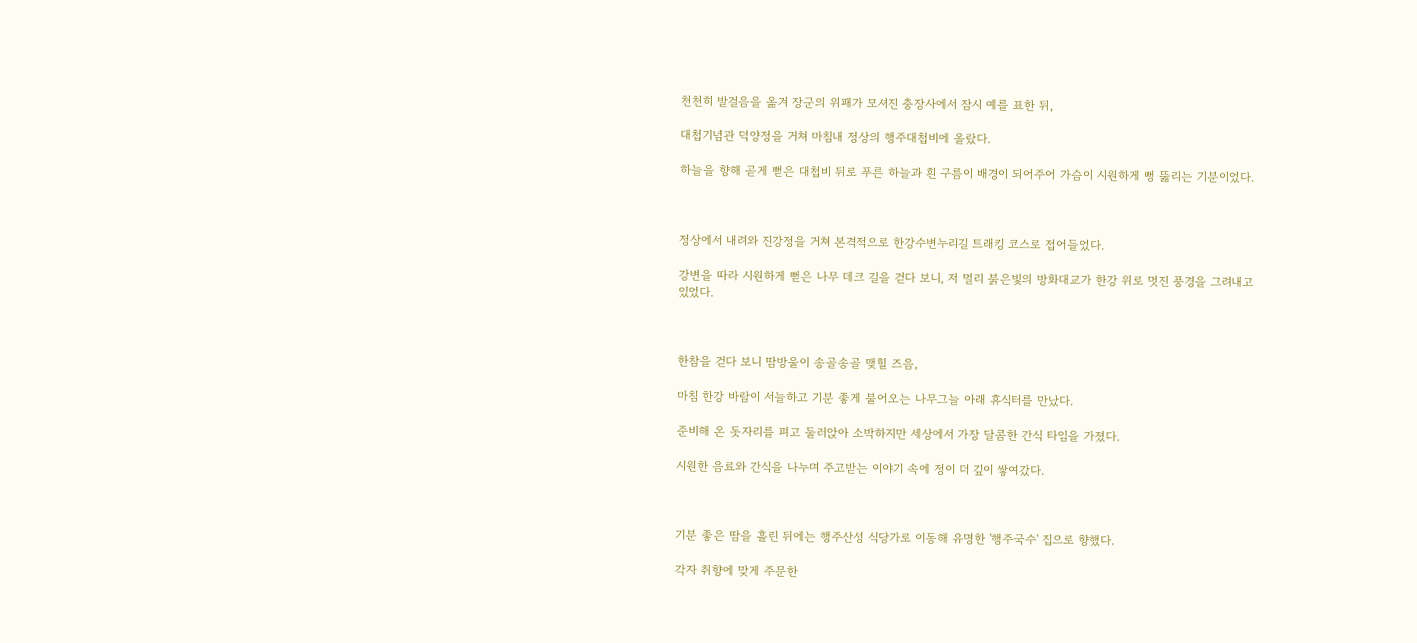천천히 발걸음을 옮겨 장군의 위패가 모셔진 충장사에서 잠시 예를 표한 뒤,

대첩기념관 덕양정을 거쳐 마침내 정상의 행주대첩비에 올랐다.

하늘을 향해 곧게 뻗은 대첩비 뒤로 푸른 하늘과 흰 구름이 배경이 되어주어 가슴이 시원하게 뻥 뚫리는 기분이었다.



정상에서 내려와 진강정을 거쳐 본격적으로 한강수변누리길 트래킹 코스로 접어들었다.

강변을 따라 시원하게 뻗은 나무 데크 길을 걷다 보니, 저 멀리 붉은빛의 방화대교가 한강 위로 멋진 풍경을 그려내고 있었다.



한참을 걷다 보니 땀방울이 송골송골 맺힐 즈음,

마침 한강 바람이 서늘하고 기분 좋게 불어오는 나무그늘 아래 휴식터를 만났다.

준비해 온 돗자리를 펴고 둘러앉아 소박하지만 세상에서 가장 달콤한 간식 타임을 가졌다.

시원한 음료와 간식을 나누며 주고받는 이야기 속에 정이 더 깊이 쌓여갔다.



기분 좋은 땀을 흘린 뒤에는 행주산성 식당가로 이동해 유명한 '행주국수' 집으로 향했다.

각자 취향에 맞게 주문한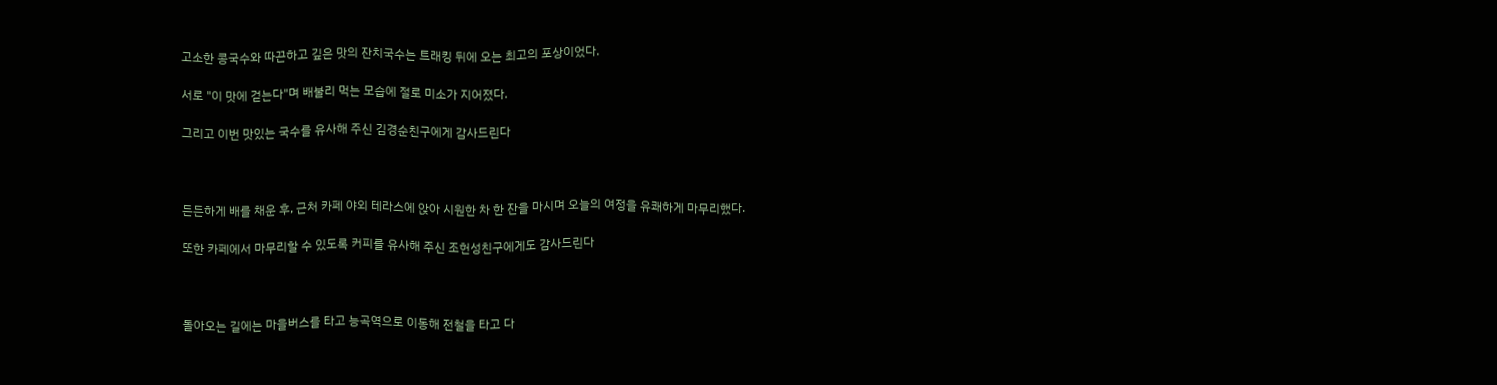고소한 콩국수와 따끈하고 깊은 맛의 잔치국수는 트래킹 뒤에 오는 최고의 포상이었다.

서로 "이 맛에 걷는다"며 배불리 먹는 모습에 절로 미소가 지어졌다.

그리고 이번 맛있는 국수를 유사해 주신 김경순친구에게 감사드린다



든든하게 배를 채운 후, 근처 카페 야외 테라스에 앉아 시원한 차 한 잔을 마시며 오늘의 여정을 유쾌하게 마무리했다.

또한 카페에서 마무리할 수 있도록 커피를 유사해 주신 조헌성친구에게도 감사드린다



돌아오는 길에는 마을버스를 타고 능곡역으로 이동해 전철을 타고 다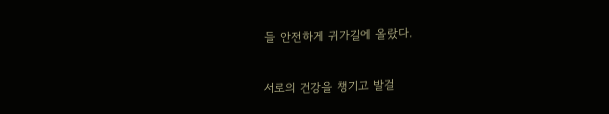들 안전하게 귀가길에 올랐다.

서로의 건강을 챙기고 발걸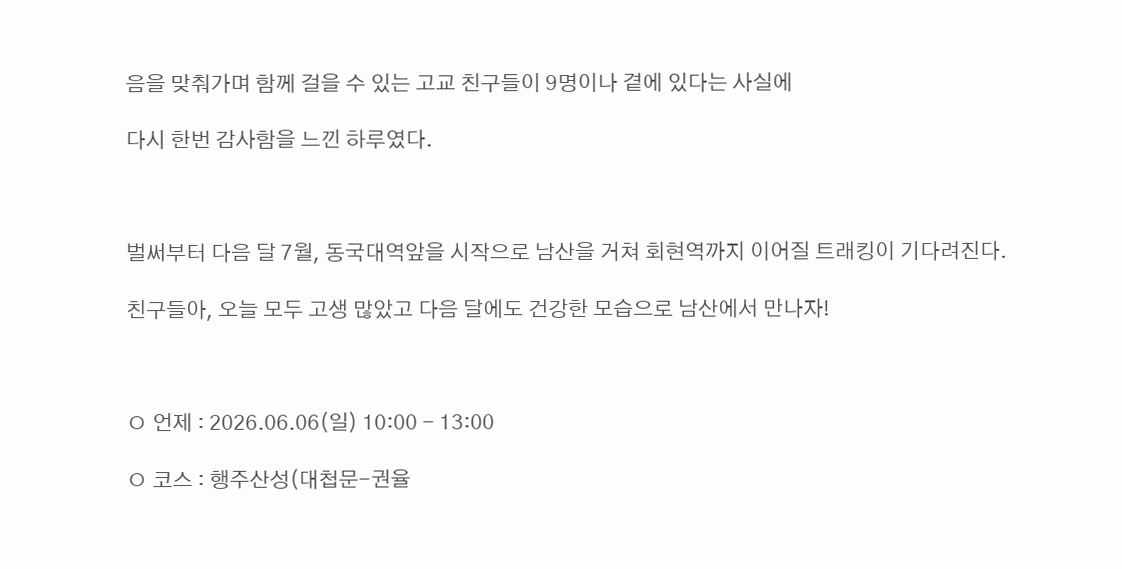음을 맞춰가며 함께 걸을 수 있는 고교 친구들이 9명이나 곁에 있다는 사실에

다시 한번 감사함을 느낀 하루였다.



벌써부터 다음 달 7월, 동국대역앞을 시작으로 남산을 거쳐 회현역까지 이어질 트래킹이 기다려진다.

친구들아, 오늘 모두 고생 많았고 다음 달에도 건강한 모습으로 남산에서 만나자!



ㅇ 언제 : 2026.06.06(일) 10:00 - 13:00

ㅇ 코스 : 행주산성(대첩문-권율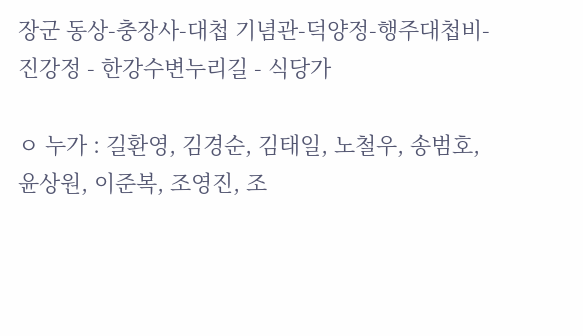장군 동상-충장사-대첩 기념관-덕양정-행주대첩비-진강정 - 한강수변누리길 - 식당가

ㅇ 누가 : 길환영, 김경순, 김태일, 노철우, 송범호, 윤상원, 이준복, 조영진, 조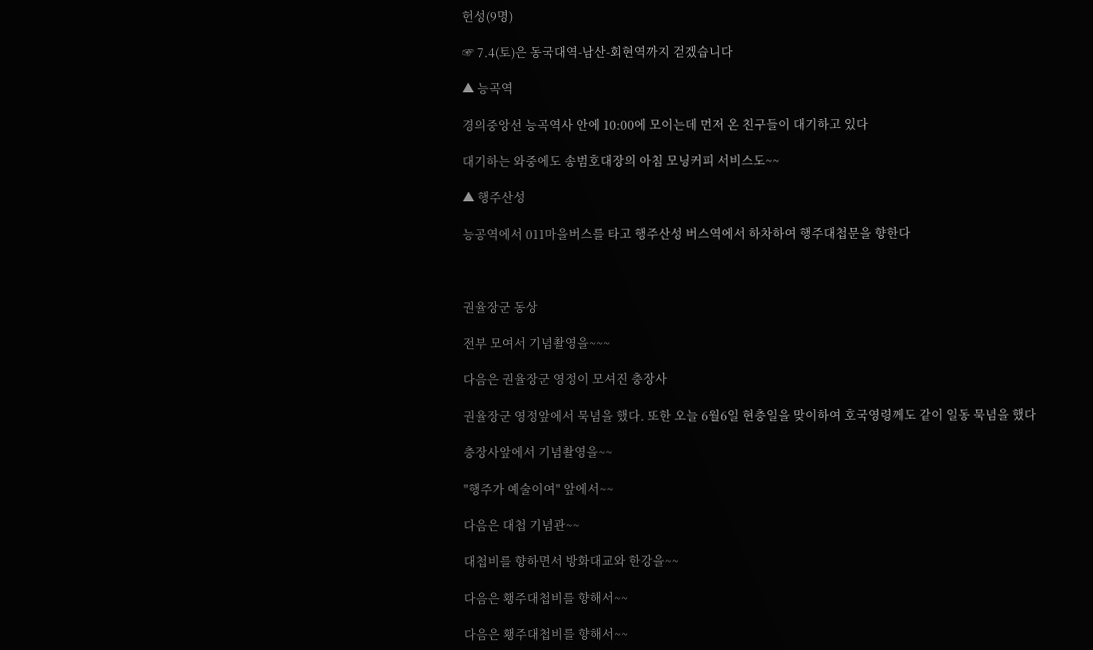헌성(9명)

☞ 7.4(토)은 동국대역-남산-회현역까지 걷겠습니다

▲ 능곡역

경의중앙선 능곡역사 안에 10:00에 모이는데 먼저 온 친구들이 대기하고 있다

대기하는 와중에도 송범호대장의 아침 모닝커피 서비스도~~

▲ 행주산성

능공역에서 011마을버스를 타고 행주산성 버스역에서 하차하여 행주대첩문을 향한다



권율장군 동상

전부 모여서 기념촬영을~~~

다음은 권율장군 영정이 모셔진 충장사

권율장군 영정앞에서 묵념을 했다. 또한 오늘 6월6일 현충일을 맞이하여 호국영령께도 같이 일동 묵념을 했다

충장사앞에서 기념촬영을~~

"행주가 예술이여" 앞에서~~

다음은 대첩 기념관~~

대첩비를 향하면서 방화대교와 한강을~~

다음은 횅주대첩비를 향해서~~

다음은 횅주대첩비를 향해서~~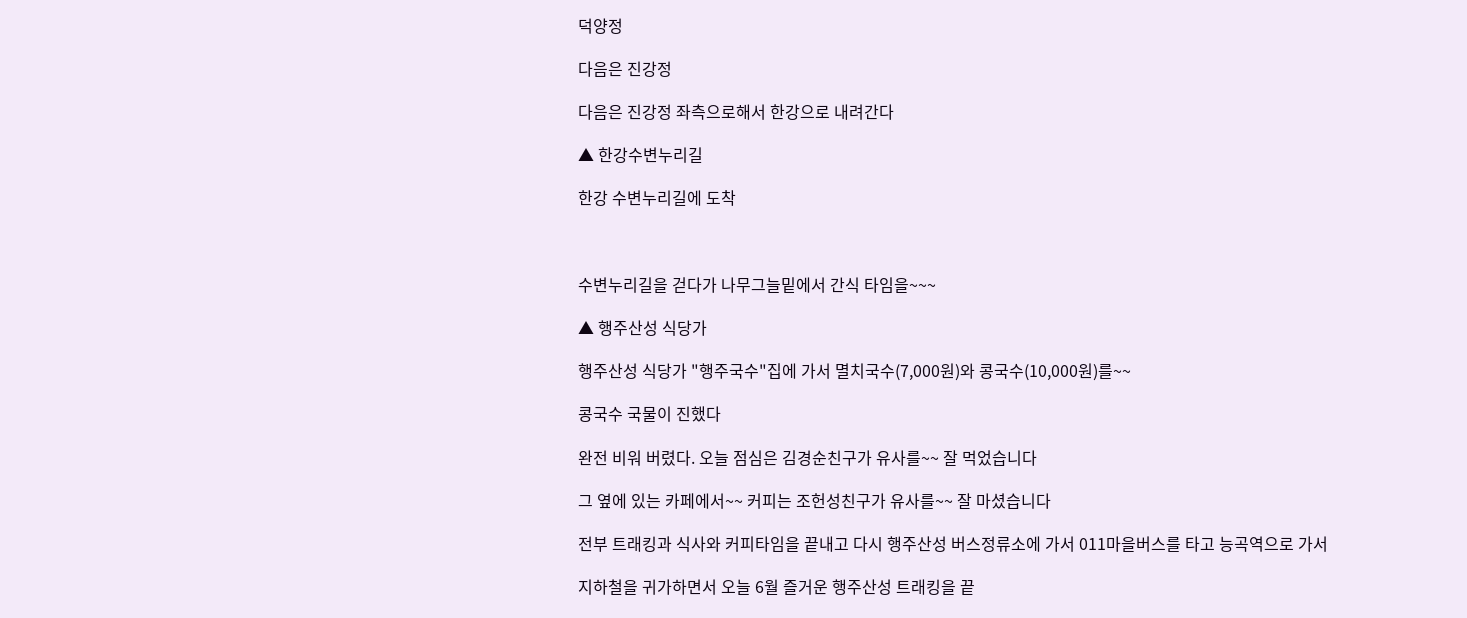덕양정

다음은 진강정

다음은 진강정 좌측으로해서 한강으로 내려간다

▲ 한강수변누리길

한강 수변누리길에 도착



수변누리길을 걷다가 나무그늘밑에서 간식 타임을~~~

▲ 행주산성 식당가

행주산성 식당가 "행주국수"집에 가서 멸치국수(7,000원)와 콩국수(10,000원)를~~

콩국수 국물이 진했다

완전 비워 버렸다. 오늘 점심은 김경순친구가 유사를~~ 잘 먹었습니다

그 옆에 있는 카페에서~~ 커피는 조헌성친구가 유사를~~ 잘 마셨습니다

전부 트래킹과 식사와 커피타임을 끝내고 다시 행주산성 버스정류소에 가서 011마을버스를 타고 능곡역으로 가서

지하철을 귀가하면서 오늘 6월 즐거운 행주산성 트래킹을 끝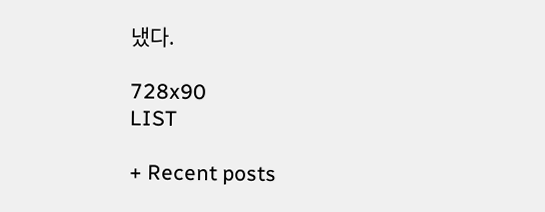냈다.

728x90
LIST

+ Recent posts